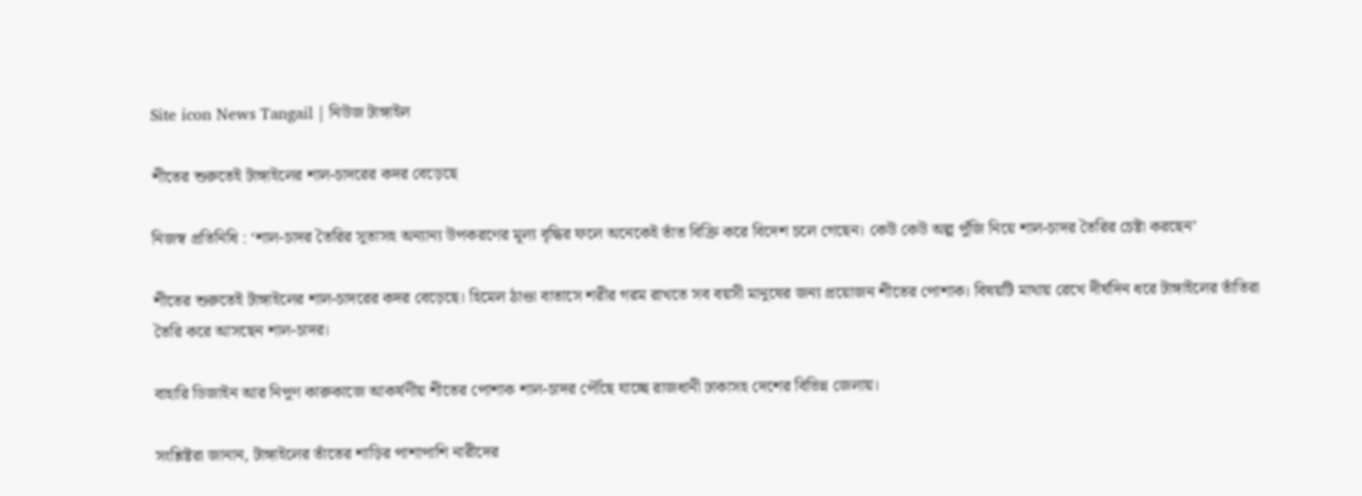Site icon News Tangail | নিউজ টাঙ্গাইল

শীতের শুরুতেই টাঙ্গাইলের শাল-চাদরের কদর বেড়েছে

নিজস্ব প্রতিনিধি : ‘শাল-চাদর তৈরির সুতাসহ অন্যান্য উপকরণের মূল্য বৃদ্ধির ফলে অনেকেই তাঁত বিক্রি করে বিদেশ চলে গেছেন। কেউ কেউ অল্প পুঁজি নিয়ে শাল-চাদর তৈরির চেষ্টা করছেন’

শীতের শুরুতেই টাঙ্গাইলের শাল-চাদরের কদর বেড়েছে। হিমেল ঠাণ্ডা বাতাসে শরীর গরম রাখতে সব বয়সী মানুষের জন্য প্রয়োজন শীতের পোশাক। বিষয়টি মাথায় রেখে দীর্ঘদিন ধরে টাঙ্গাইলের তাঁতিরা তৈরি করে আসছেন শাল-চাদর।

বাহারি ডিজাইন আর নিপুণ কারুকাজে আকর্ষণীয় শীতের পোশাক শাল-চাদর পৌঁছে যাচ্ছে রাজধানী ঢাকাসহ দেশের বিভিন্ন জেলায়।

সংশ্লিষ্টরা জানান, টাঙ্গাইলের তাঁতের শাড়ির পাশাপাশি নারীদের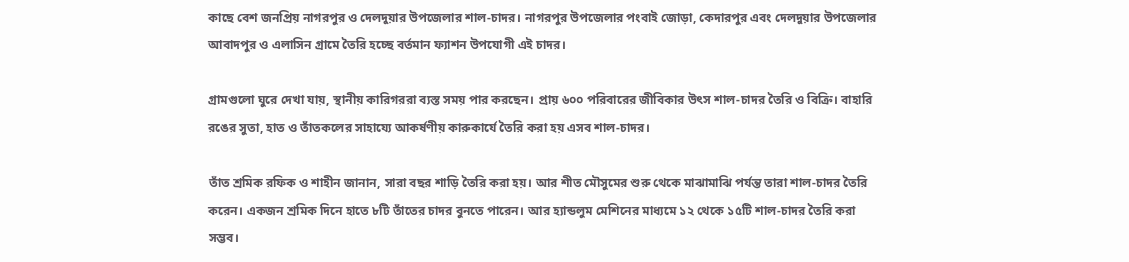কাছে বেশ জনপ্রিয় নাগরপুর ও দেলদুয়ার উপজেলার শাল-চাদর। নাগরপুর উপজেলার পংবাই জোড়া, কেদারপুর এবং দেলদুয়ার উপজেলার আবাদপুর ও এলাসিন গ্রামে তৈরি হচ্ছে বর্তমান ফ্যাশন উপযোগী এই চাদর।

গ্রামগুলো ঘুরে দেখা যায়, স্থানীয় কারিগররা ব্যস্ত সময় পার করছেন। প্রায় ৬০০ পরিবারের জীবিকার উৎস শাল-চাদর তৈরি ও বিক্রি। বাহারি রঙের সুতা, হাত ও তাঁতকলের সাহায্যে আকর্ষণীয় কারুকার্যে তৈরি করা হয় এসব শাল-চাদর।

তাঁত শ্রমিক রফিক ও শাহীন জানান, সারা বছর শাড়ি তৈরি করা হয়। আর শীত মৌসুমের শুরু থেকে মাঝামাঝি পর্যন্ত তারা শাল-চাদর তৈরি করেন। একজন শ্রমিক দিনে হাতে ৮টি তাঁতের চাদর বুনতে পারেন। আর হ্যান্ডলুম মেশিনের মাধ্যমে ১২ থেকে ১৫টি শাল-চাদর তৈরি করা সম্ভব।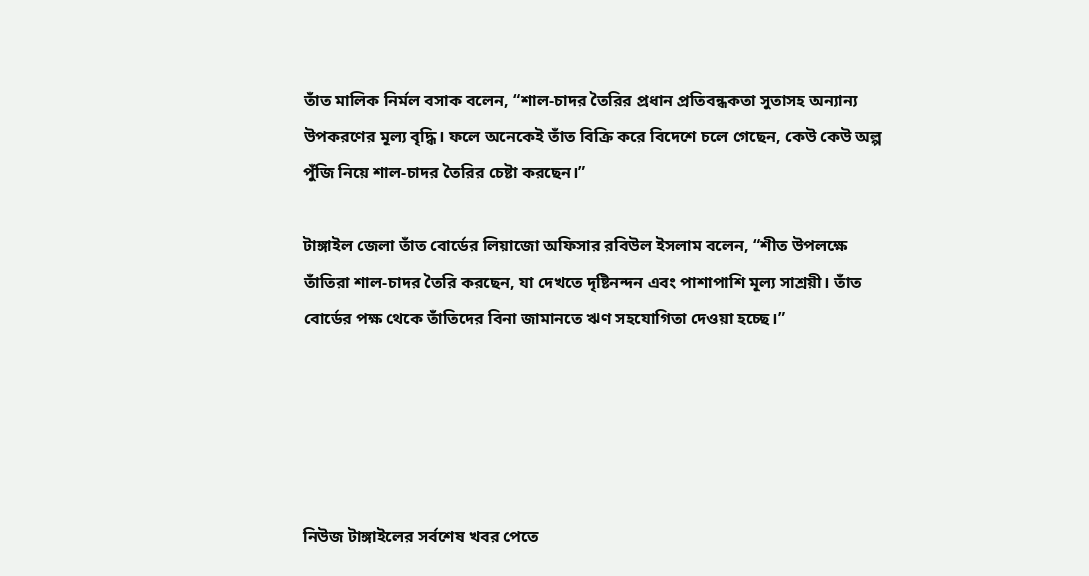তাঁত মালিক নির্মল বসাক বলেন, “শাল-চাদর তৈরির প্রধান প্রতিবন্ধকতা সুতাসহ অন্যান্য উপকরণের মূল্য বৃদ্ধি। ফলে অনেকেই তাঁত বিক্রি করে বিদেশে চলে গেছেন, কেউ কেউ অল্প পুঁজি নিয়ে শাল-চাদর তৈরির চেষ্টা করছেন।”

টাঙ্গাইল জেলা তাঁত বোর্ডের লিয়াজো অফিসার রবিউল ইসলাম বলেন, “শীত উপলক্ষে তাঁতিরা শাল-চাদর তৈরি করছেন, যা দেখতে দৃষ্টিনন্দন এবং পাশাপাশি মূল্য সাশ্রয়ী। তাঁত বোর্ডের পক্ষ থেকে তাঁতিদের বিনা জামানতে ঋণ সহযোগিতা দেওয়া হচ্ছে।”





নিউজ টাঙ্গাইলের সর্বশেষ খবর পেতে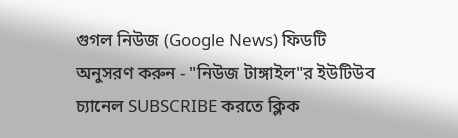গুগল নিউজ (Google News) ফিডটি অনুসরণ করুন - "নিউজ টাঙ্গাইল"র ইউটিউব চ্যানেল SUBSCRIBE করতে ক্লিক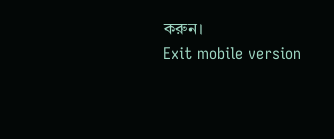করুন।
Exit mobile version